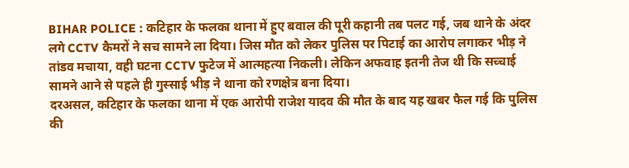BIHAR POLICE : कटिहार के फलका थाना में हुए बवाल की पूरी कहानी तब पलट गई, जब थाने के अंदर लगे CCTV कैमरों ने सच सामने ला दिया। जिस मौत को लेकर पुलिस पर पिटाई का आरोप लगाकर भीड़ ने तांडव मचाया, वही घटना CCTV फुटेज में आत्महत्या निकली। लेकिन अफवाह इतनी तेज थी कि सच्चाई सामने आने से पहले ही गुस्साई भीड़ ने थाना को रणक्षेत्र बना दिया।
दरअसल, कटिहार के फलका थाना में एक आरोपी राजेश यादव की मौत के बाद यह खबर फैल गई कि पुलिस की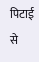पिटाई से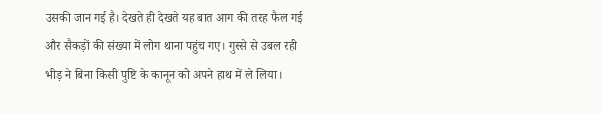उसकी जान गई है। देखते ही देखते यह बात आग की तरह फैल गई और सैकड़ों की संख्या में लोग थाना पहुंच गए। गुस्से से उबल रही भीड़ ने बिना किसी पुष्टि के कानून को अपने हाथ में ले लिया।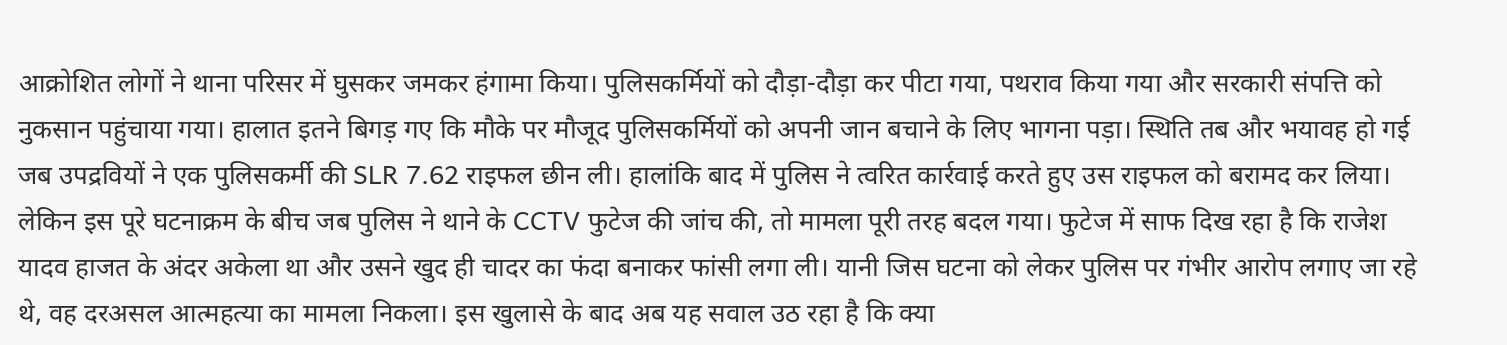आक्रोशित लोगों ने थाना परिसर में घुसकर जमकर हंगामा किया। पुलिसकर्मियों को दौड़ा-दौड़ा कर पीटा गया, पथराव किया गया और सरकारी संपत्ति को नुकसान पहुंचाया गया। हालात इतने बिगड़ गए कि मौके पर मौजूद पुलिसकर्मियों को अपनी जान बचाने के लिए भागना पड़ा। स्थिति तब और भयावह हो गई जब उपद्रवियों ने एक पुलिसकर्मी की SLR 7.62 राइफल छीन ली। हालांकि बाद में पुलिस ने त्वरित कार्रवाई करते हुए उस राइफल को बरामद कर लिया।
लेकिन इस पूरे घटनाक्रम के बीच जब पुलिस ने थाने के CCTV फुटेज की जांच की, तो मामला पूरी तरह बदल गया। फुटेज में साफ दिख रहा है कि राजेश यादव हाजत के अंदर अकेला था और उसने खुद ही चादर का फंदा बनाकर फांसी लगा ली। यानी जिस घटना को लेकर पुलिस पर गंभीर आरोप लगाए जा रहे थे, वह दरअसल आत्महत्या का मामला निकला। इस खुलासे के बाद अब यह सवाल उठ रहा है कि क्या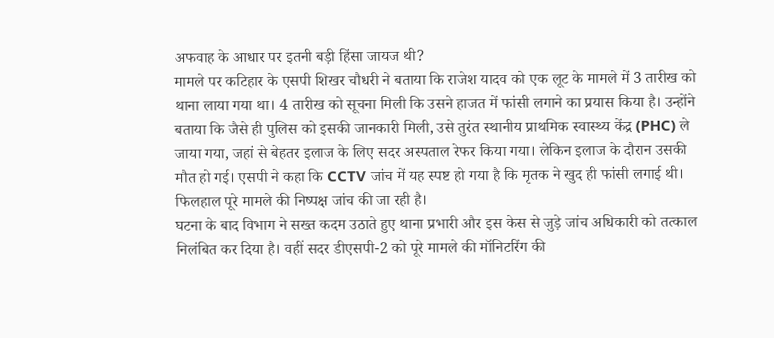अफवाह के आधार पर इतनी बड़ी हिंसा जायज थी?
मामले पर कटिहार के एसपी शिखर चौधरी ने बताया कि राजेश यादव को एक लूट के मामले में 3 तारीख को थाना लाया गया था। 4 तारीख को सूचना मिली कि उसने हाजत में फांसी लगाने का प्रयास किया है। उन्होंने बताया कि जैसे ही पुलिस को इसकी जानकारी मिली, उसे तुरंत स्थानीय प्राथमिक स्वास्थ्य केंद्र (PHC) ले जाया गया, जहां से बेहतर इलाज के लिए सदर अस्पताल रेफर किया गया। लेकिन इलाज के दौरान उसकी मौत हो गई। एसपी ने कहा कि CCTV जांच में यह स्पष्ट हो गया है कि मृतक ने खुद ही फांसी लगाई थी। फिलहाल पूरे मामले की निष्पक्ष जांच की जा रही है।
घटना के बाद विभाग ने सख्त कदम उठाते हुए थाना प्रभारी और इस केस से जुड़े जांच अधिकारी को तत्काल निलंबित कर दिया है। वहीं सदर डीएसपी-2 को पूरे मामले की मॉनिटरिंग की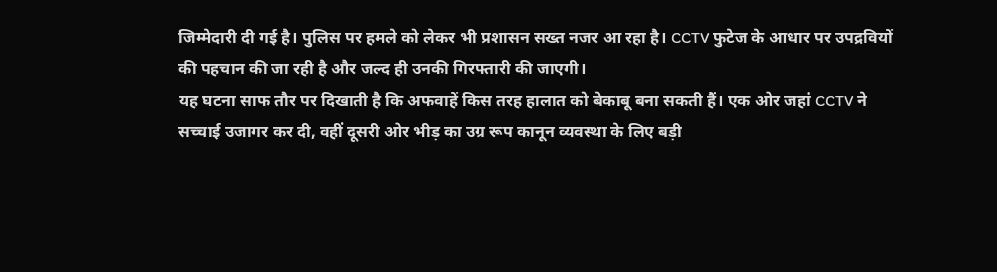जिम्मेदारी दी गई है। पुलिस पर हमले को लेकर भी प्रशासन सख्त नजर आ रहा है। CCTV फुटेज के आधार पर उपद्रवियों की पहचान की जा रही है और जल्द ही उनकी गिरफ्तारी की जाएगी।
यह घटना साफ तौर पर दिखाती है कि अफवाहें किस तरह हालात को बेकाबू बना सकती हैं। एक ओर जहां CCTV ने सच्चाई उजागर कर दी, वहीं दूसरी ओर भीड़ का उग्र रूप कानून व्यवस्था के लिए बड़ी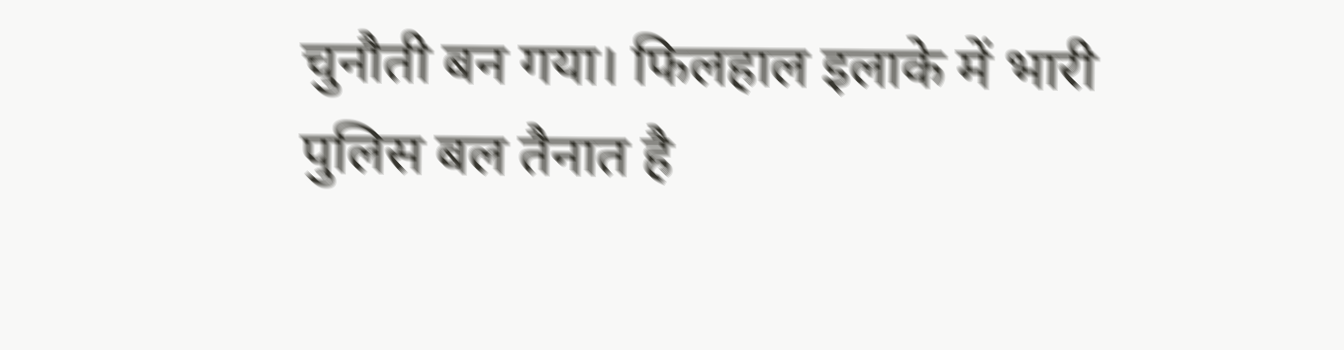चुनौती बन गया। फिलहाल इलाके में भारी पुलिस बल तैनात है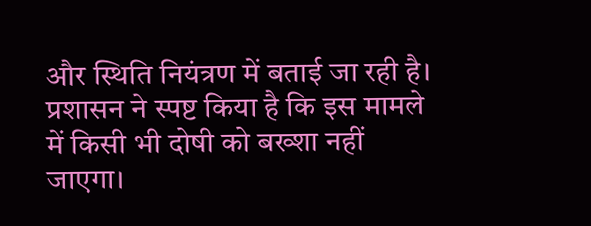और स्थिति नियंत्रण में बताई जा रही है। प्रशासन ने स्पष्ट किया है कि इस मामले में किसी भी दोषी को बख्शा नहीं जाएगा।